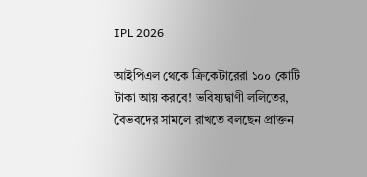IPL 2026

আইপিএল থেকে ক্রিকেটারেরা ১০০ কোটি টাকা আয় করবে! ভবিষ্যদ্বাণী ললিতের, বৈভবদের সামলে রাখতে বলছেন প্রাক্তন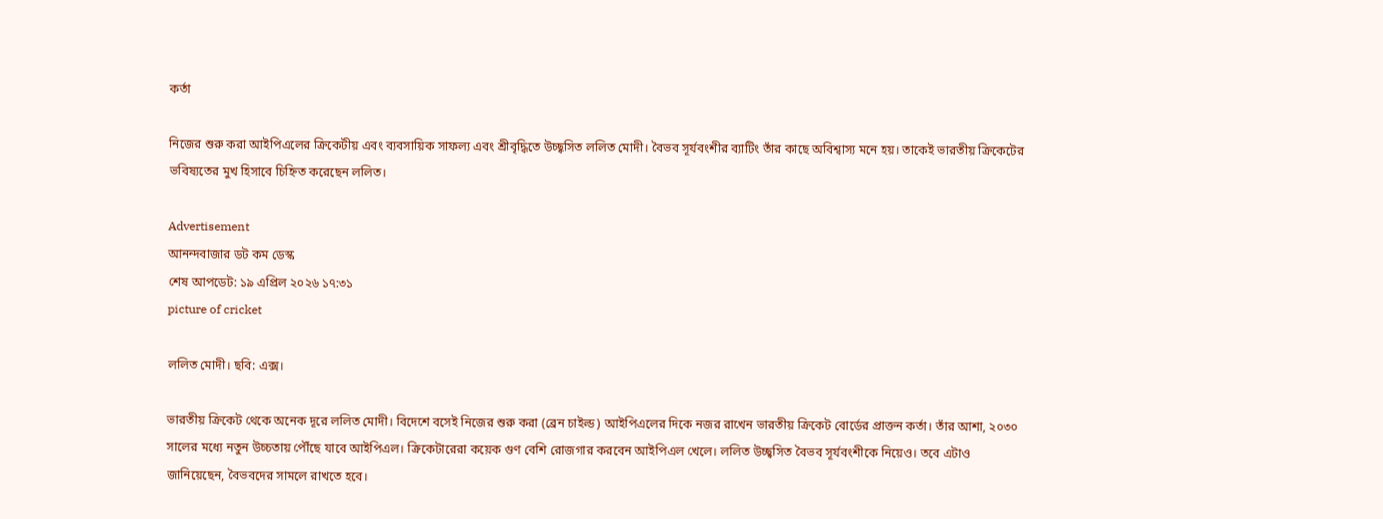কর্তা

নিজের শুরু করা আইপিএলের ক্রিকেটীয় এবং ব্যবসায়িক সাফল্য এবং শ্রীবৃদ্ধিতে উচ্ছ্বসিত ললিত মোদী। বৈভব সূর্যবংশীর ব্যাটিং তাঁর কাছে অবিশ্বাস্য মনে হয়। তাকেই ভারতীয় ক্রিকেটের ভবিষ্যতের মুখ হিসাবে চিহ্নিত করেছেন ললিত।

Advertisement
আনন্দবাজার ডট কম ডেস্ক
শেষ আপডেট: ১৯ এপ্রিল ২০২৬ ১৭:৩১
picture of cricket

ললিত মোদী। ছবি: এক্স।

ভারতীয় ক্রিকেট থেকে অনেক দূরে ললিত মোদী। বিদেশে বসেই নিজের শুরু করা (ব্রেন চাইল্ড) আইপিএলের দিকে নজর রাখেন ভারতীয় ক্রিকেট বোর্ডের প্রাক্তন কর্তা। তাঁর আশা, ২০৩০ সালের মধ্যে নতুন উচ্চতায় পৌঁছে যাবে আইপিএল। ক্রিকেটারেরা কয়েক গুণ বেশি রোজগার করবেন আইপিএল খেলে। ললিত উচ্ছ্বসিত বৈভব সূর্যবংশীকে নিয়েও। তবে এটাও জানিয়েছেন, বৈভবদের সামলে রাখতে হবে।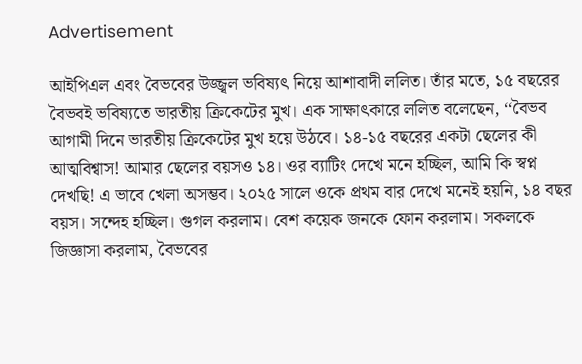Advertisement

আইপিএল এবং বৈভবের উজ্জ্বল ভবিষ্যৎ নিয়ে আশাবাদী ললিত। তাঁর মতে, ১৫ বছরের বৈভবই ভবিষ্যতে ভারতীয় ক্রিকেটের মুখ। এক সাক্ষাৎকারে ললিত বলেছেন, ‘‘বৈভব আগামী দিনে ভারতীয় ক্রিকেটের মুখ হয়ে উঠবে। ১৪-১৫ বছরের একটা ছেলের কী আত্মবিশ্বাস! আমার ছেলের বয়সও ১৪। ওর ব্যাটিং দেখে মনে হচ্ছিল, আমি কি স্বপ্ন দেখছি! এ ভাবে খেলা অসম্ভব। ২০২৫ সালে ওকে প্রথম বার দেখে মনেই হয়নি, ১৪ বছর বয়স। সন্দেহ হচ্ছিল। গুগল করলাম। বেশ কয়েক জনকে ফোন করলাম। সকলকে জিজ্ঞাসা করলাম, বৈভবের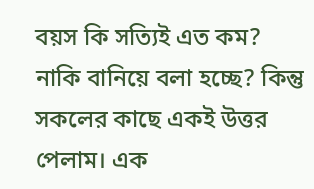বয়স কি সত্যিই এত কম? নাকি বানিয়ে বলা হচ্ছে? কিন্তু সকলের কাছে একই উত্তর পেলাম। এক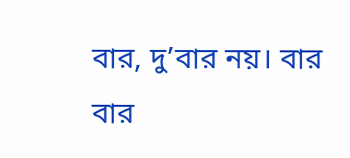বার, দু’বার নয়। বার বার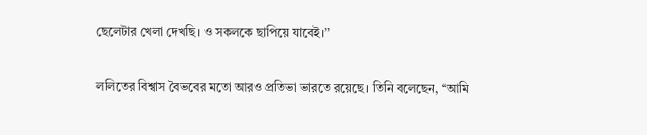ছেলেটার খেলা দেখছি। ও সকলকে ছাপিয়ে যাবেই।’’

ললিতের বিশ্বাস বৈভবের মতো আরও প্রতিভা ভারতে রয়েছে। তিনি বলেছেন, ‘‘আমি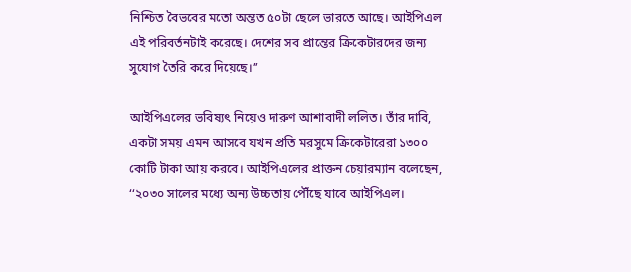নিশ্চিত বৈভবের মতো অন্তত ৫০টা ছেলে ভারতে আছে। আইপিএল এই পরিবর্তনটাই করেছে। দেশের সব প্রান্তের ক্রিকেটারদের জন্য সুযোগ তৈরি করে দিয়েছে।’’

আইপিএলের ভবিষ্যৎ নিয়েও দারুণ আশাবাদী ললিত। তাঁর দাবি, একটা সময় এমন আসবে যখন প্রতি মরসুমে ক্রিকেটারেরা ১৩০০ কোটি টাকা আয় করবে। আইপিএলের প্রাক্তন চেয়ারম্যান বলেছেন, ‘‘২০৩০ সালের মধ্যে অন্য উচ্চতায় পৌঁছে যাবে আইপিএল।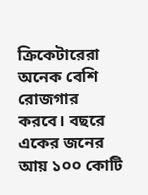ক্রিকেটারেরা অনেক বেশি রোজগার করবে। বছরে একের জনের আয় ১০০ কোটি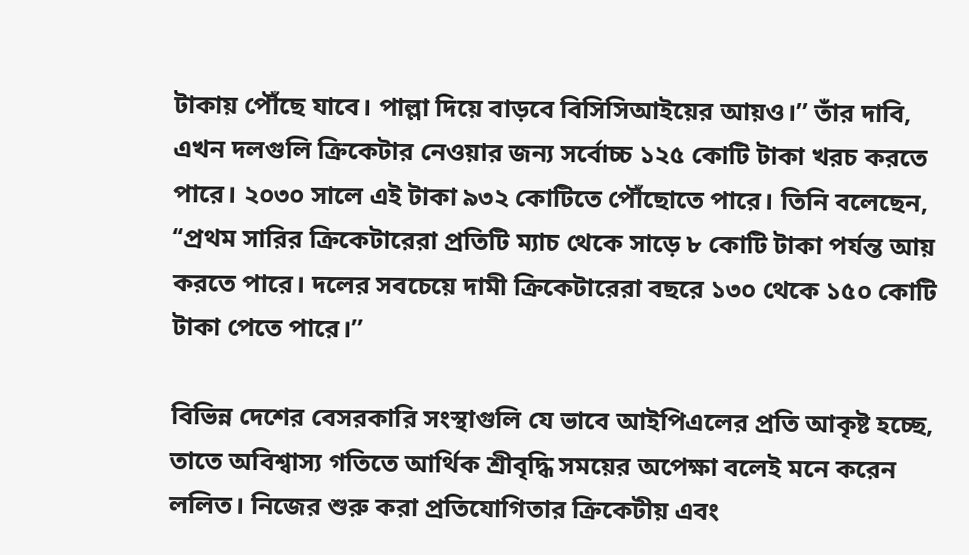টাকায় পৌঁছে যাবে। পাল্লা দিয়ে বাড়বে বিসিসিআইয়ের আয়ও।’’ তাঁর দাবি, এখন দলগুলি ক্রিকেটার নেওয়ার জন্য সর্বোচ্চ ১২৫ কোটি টাকা খরচ করতে পারে। ২০৩০ সালে এই টাকা ৯৩২ কোটিতে পৌঁছোতে পারে। তিনি বলেছেন, ‘‘প্রথম সারির ক্রিকেটারেরা প্রতিটি ম্যাচ থেকে সাড়ে ৮ কোটি টাকা পর্যন্ত আয় করতে পারে। দলের সবচেয়ে দামী ক্রিকেটারেরা বছরে ১৩০ থেকে ১৫০ কোটি টাকা পেতে পারে।’’

বিভিন্ন দেশের বেসরকারি সংস্থাগুলি যে ভাবে আইপিএলের প্রতি আকৃষ্ট হচ্ছে, তাতে অবিশ্বাস্য গতিতে আর্থিক শ্রীবৃদ্ধি সময়ের অপেক্ষা বলেই মনে করেন ললিত। নিজের শুরু করা প্রতিযোগিতার ক্রিকেটীয় এবং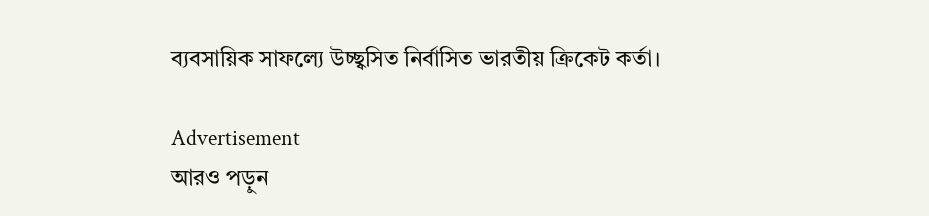ব্যবসায়িক সাফল্যে উচ্ছ্বসিত নির্বাসিত ভারতীয় ক্রিকেট কর্তা।

Advertisement
আরও পড়ুন